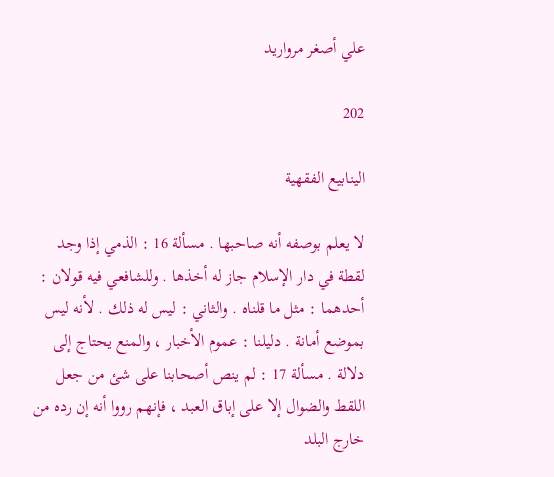علي أصغر مرواريد

202

الينابيع الفقهية

لا يعلم بوصفه أنه صاحبها . مسألة 16 : الذمي إذا وجد لقطة في دار الإسلام جاز له أخذها . وللشافعي فيه قولان : أحدهما : مثل ما قلناه . والثاني : ليس له ذلك . لأنه ليس بموضع أمانة . دليلنا : عموم الأخبار ، والمنع يحتاج إلى دلالة . مسألة 17 : لم ينص أصحابنا على شئ من جعل اللقط والضوال إلا على إباق العبد ، فإنهم رووا أنه إن رده من خارج البلد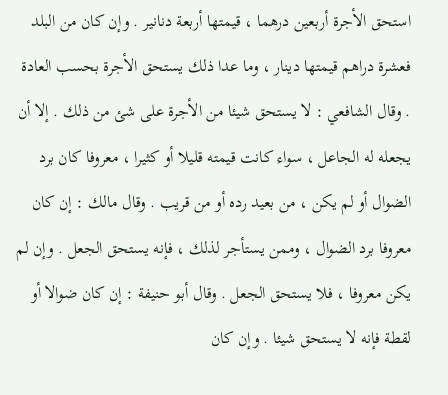استحق الأجرة أربعين درهما ، قيمتها أربعة دنانير . وإن كان من البلد فعشرة دراهم قيمتها دينار ، وما عدا ذلك يستحق الأجرة بحسب العادة . وقال الشافعي : لا يستحق شيئا من الأجرة على شئ من ذلك . إلا أن يجعله له الجاعل ، سواء كانت قيمته قليلا أو كثيرا ، معروفا كان برد الضوال أو لم يكن ، من بعيد رده أو من قريب . وقال مالك : إن كان معروفا برد الضوال ، وممن يستأجر لذلك ، فإنه يستحق الجعل . وإن لم يكن معروفا ، فلا يستحق الجعل . وقال أبو حنيفة : إن كان ضوالا أو لقطة فإنه لا يستحق شيئا . وإن كان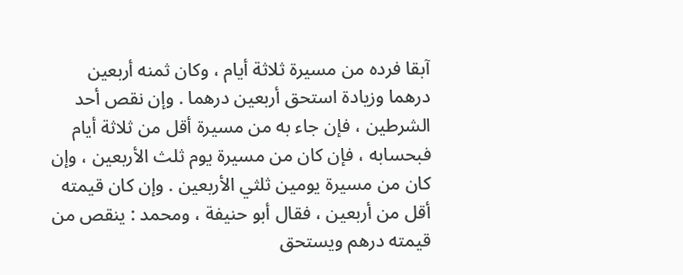آبقا فرده من مسيرة ثلاثة أيام ، وكان ثمنه أربعين درهما وزيادة استحق أربعين درهما . وإن نقص أحد الشرطين ، فإن جاء به من مسيرة أقل من ثلاثة أيام فبحسابه ، فإن كان من مسيرة يوم ثلث الأربعين ، وإن كان من مسيرة يومين ثلثي الأربعين . وإن كان قيمته أقل من أربعين ، فقال أبو حنيفة ، ومحمد : ينقص من قيمته درهم ويستحق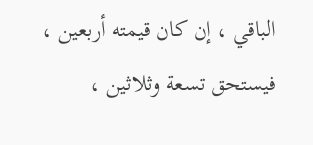الباقي ، إن كان قيمته أربعين ، فيستحق تسعة وثلاثين ،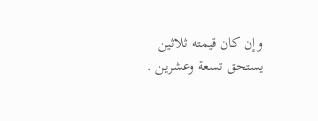وإن كان قيمته ثلاثين يستحق تسعة وعشرين .